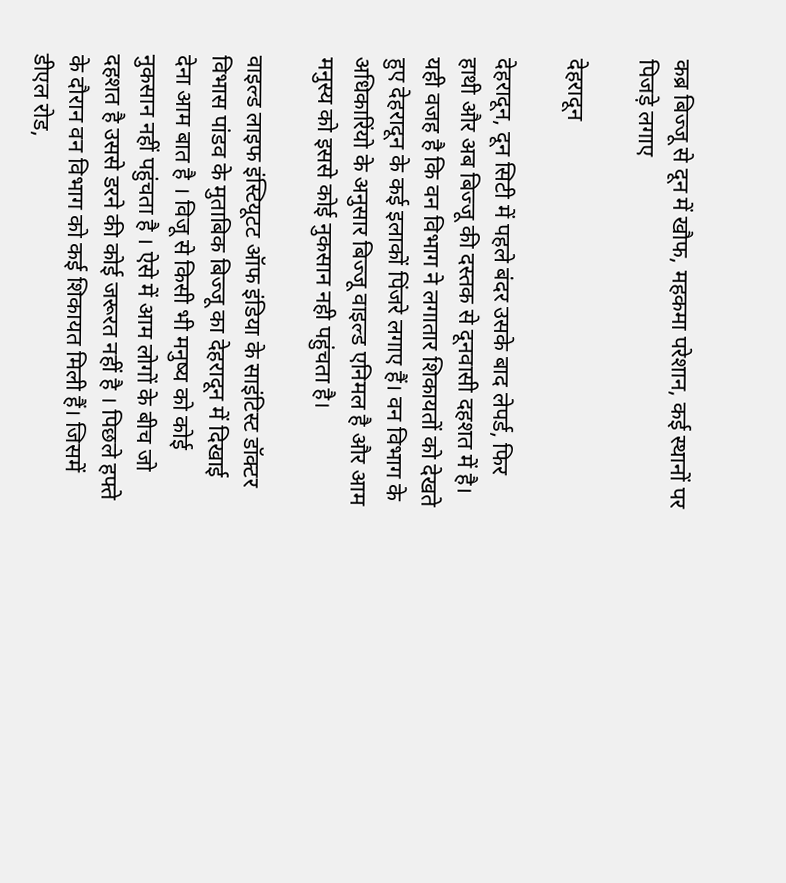कब्र बिज्जू से दून में खौफ, महकमा परेशान, कई स्थानों पर पिजड़े लगाए

देहरादून

देहरादून, दून सिटी में पहले बंदर उसके बाद लेपर्ड, फिर हाथी और अब बिज्जू की दस्तक से दूनवासी दहशत में है। यही वजह है कि वन विभाग ने लगातार शिकायतों को देखते हुए देहरादून के कई इलाकों पिंजरे लगाए हैं। वन विभाग के अधिकारिंयो के अनुसार बिज्जू वाइल्ड एनिमल है और आम मनुस्य को इससे कोई नुकसान नही पहुंचता है।

वाइल्ड लाइफ इंस्टियूटट ऑफ इंडिया के साइंटिस्ट डॉक्टर विभास पांडव के मुताबिक बिज्जू का देहरादून में दिखाई देना आम बात है । विजू से किसी भी मनुष्य को कोई नुकसान नहीं पहुंचता है । ऐसे में आम लोगों के बीच जो दहशत है उससे डरने की कोई जरूरत नहीं है । पिछले हफ्ते के दौरान वन विभाग को कई शिकायत मिली हैं। जिसमें डीएल रोड,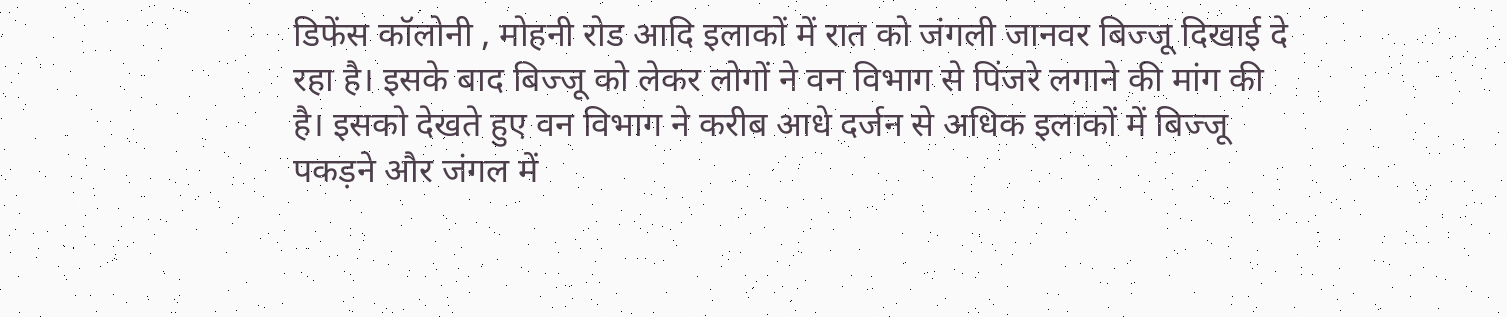डिफेंस कॉलोनी , मोहनी रोड आदि इलाकों में रात को जंगली जानवर बिज्जू दिखाई दे रहा है। इसके बाद बिज्जू को लेकर लोगों ने वन विभाग से पिंजरे लगाने की मांग की है। इसको देखते हुए वन विभाग ने करीब आधे दर्जन से अधिक इलाकों में बिज्जू पकड़ने और जंगल में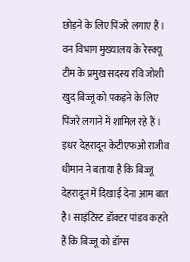छोड़ने के लिए पिंजरे लगाए हैं । वन विभाग मुख्यालय के रेस्क्यू टीम के प्रमुख सदस्य रवि जोशी खुद बिज्जू को पकड़ने के लिए पिंजरे लगाने में शामिल रहे हैं । इधर देहरादून केटीएफओ राजीव धीमान ने बताया है कि बिज्जू देहरादून में दिखाई देना आम बात है। साइंटिस्ट डॉक्टर पांडव कहते हैं कि बिज्जू को डॉग्स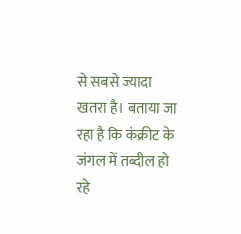से सबसे ज्यादा खतरा है। बताया जा रहा है कि कंक्रीट के जंगल में तब्दील हो रहे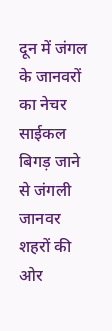दून में जंगल के जानवरों का नेचर साईकल बिगड़ जाने से जंगली जानवर शहरों की ओर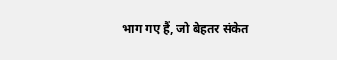भाग गए हैं, जो बेहतर संकेत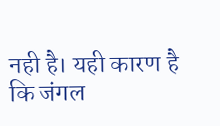नही है। यही कारण है कि जंगल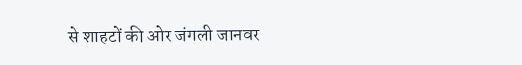से शाहटों की ओर जंगली जानवर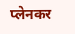प्लेनकर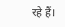रहे हैं।